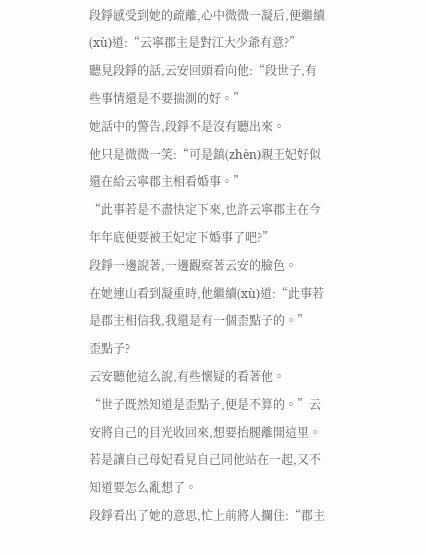段錚感受到她的疏離,心中微微一凝后,便繼續(xù)道:“云寧郡主是對江大少爺有意?”
聽見段錚的話,云安回頭看向他:“段世子,有些事情還是不要揣測的好。”
她話中的警告,段錚不是沒有聽出來。
他只是微微一笑:“可是鎮(zhèn)親王妃好似還在給云寧郡主相看婚事。”
“此事若是不盡快定下來,也許云寧郡主在今年年底便要被王妃定下婚事了吧?”
段錚一邊說著,一邊觀察著云安的臉色。
在她連山看到凝重時,他繼續(xù)道:“此事若是郡主相信我,我還是有一個歪點子的。”
歪點子?
云安聽他這么說,有些懷疑的看著他。
“世子既然知道是歪點子,便是不算的。”云安將自己的目光收回來,想要抬腿離開這里。
若是讓自己母妃看見自己同他站在一起,又不知道要怎么亂想了。
段錚看出了她的意思,忙上前將人攔住:“郡主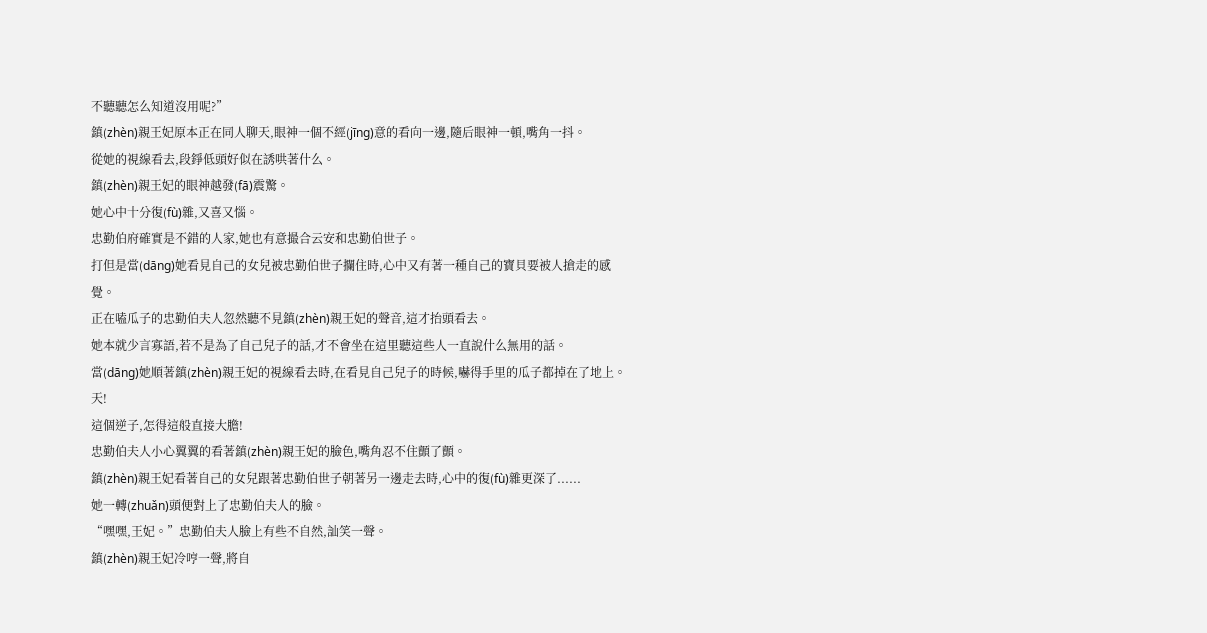不聽聽怎么知道沒用呢?”
鎮(zhèn)親王妃原本正在同人聊天,眼神一個不經(jīng)意的看向一邊,隨后眼神一頓,嘴角一抖。
從她的視線看去,段錚低頭好似在誘哄著什么。
鎮(zhèn)親王妃的眼神越發(fā)震驚。
她心中十分復(fù)雜,又喜又惱。
忠勤伯府確實是不錯的人家,她也有意撮合云安和忠勤伯世子。
打但是當(dāng)她看見自己的女兒被忠勤伯世子攔住時,心中又有著一種自己的寶貝要被人搶走的感覺。
正在嗑瓜子的忠勤伯夫人忽然聽不見鎮(zhèn)親王妃的聲音,這才抬頭看去。
她本就少言寡語,若不是為了自己兒子的話,才不會坐在這里聽這些人一直說什么無用的話。
當(dāng)她順著鎮(zhèn)親王妃的視線看去時,在看見自己兒子的時候,嚇得手里的瓜子都掉在了地上。
天!
這個逆子,怎得這般直接大膽!
忠勤伯夫人小心翼翼的看著鎮(zhèn)親王妃的臉色,嘴角忍不住顫了顫。
鎮(zhèn)親王妃看著自己的女兒跟著忠勤伯世子朝著另一邊走去時,心中的復(fù)雜更深了......
她一轉(zhuǎn)頭便對上了忠勤伯夫人的臉。
“嘿嘿,王妃。”忠勤伯夫人臉上有些不自然,訕笑一聲。
鎮(zhèn)親王妃冷哼一聲,將自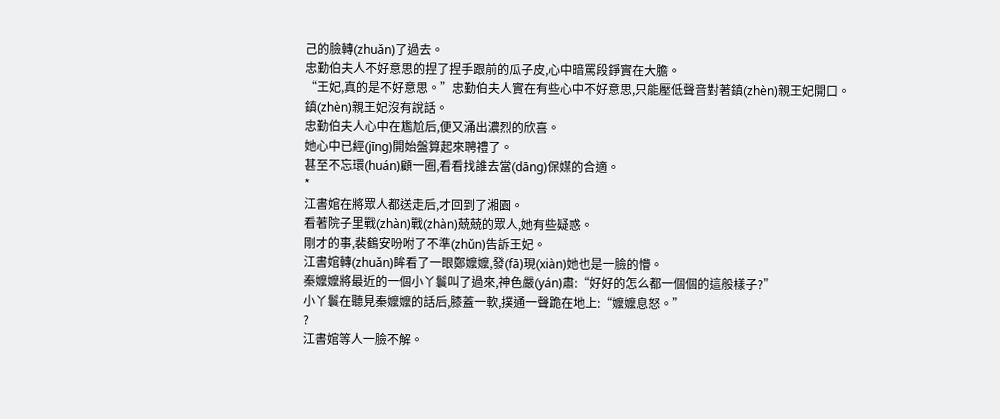己的臉轉(zhuǎn)了過去。
忠勤伯夫人不好意思的捏了捏手跟前的瓜子皮,心中暗罵段錚實在大膽。
“王妃,真的是不好意思。”忠勤伯夫人實在有些心中不好意思,只能壓低聲音對著鎮(zhèn)親王妃開口。
鎮(zhèn)親王妃沒有說話。
忠勤伯夫人心中在尷尬后,便又涌出濃烈的欣喜。
她心中已經(jīng)開始盤算起來聘禮了。
甚至不忘環(huán)顧一圈,看看找誰去當(dāng)保媒的合適。
*
江書婠在將眾人都送走后,才回到了湘園。
看著院子里戰(zhàn)戰(zhàn)兢兢的眾人,她有些疑惑。
剛才的事,裴鶴安吩咐了不準(zhǔn)告訴王妃。
江書婠轉(zhuǎn)眸看了一眼鄭嬤嬤,發(fā)現(xiàn)她也是一臉的懵。
秦嬤嬤將最近的一個小丫鬟叫了過來,神色嚴(yán)肅:“好好的怎么都一個個的這般樣子?”
小丫鬟在聽見秦嬤嬤的話后,膝蓋一軟,撲通一聲跪在地上:“嬤嬤息怒。”
?
江書婠等人一臉不解。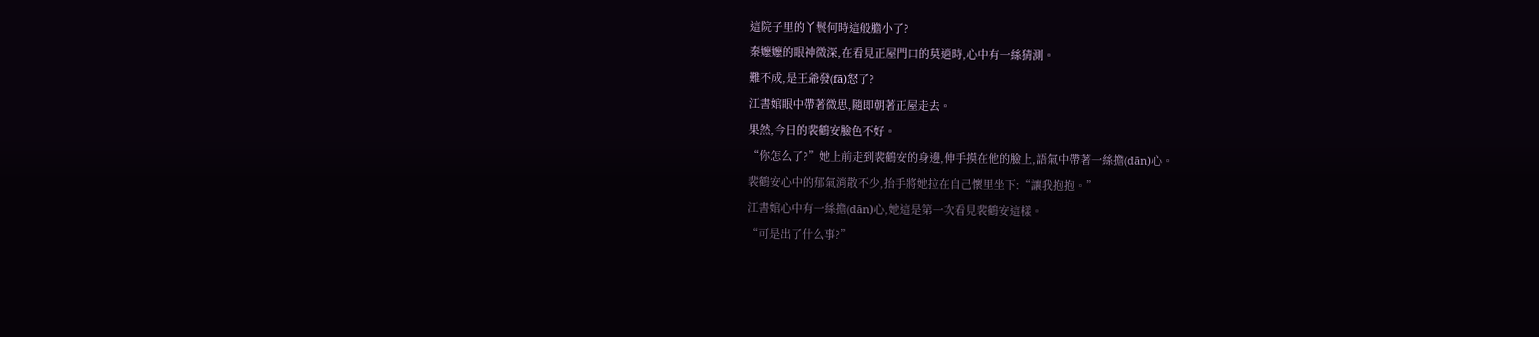這院子里的丫鬟何時這般膽小了?
秦嬤嬤的眼神微深,在看見正屋門口的莫逍時,心中有一絲猜測。
難不成,是王爺發(fā)怒了?
江書婠眼中帶著微思,隨即朝著正屋走去。
果然,今日的裴鶴安臉色不好。
“你怎么了?”她上前走到裴鶴安的身邊,伸手摸在他的臉上,語氣中帶著一絲擔(dān)心。
裴鶴安心中的郁氣消散不少,抬手將她拉在自己懷里坐下:“讓我抱抱。”
江書婠心中有一絲擔(dān)心,她這是第一次看見裴鶴安這樣。
“可是出了什么事?”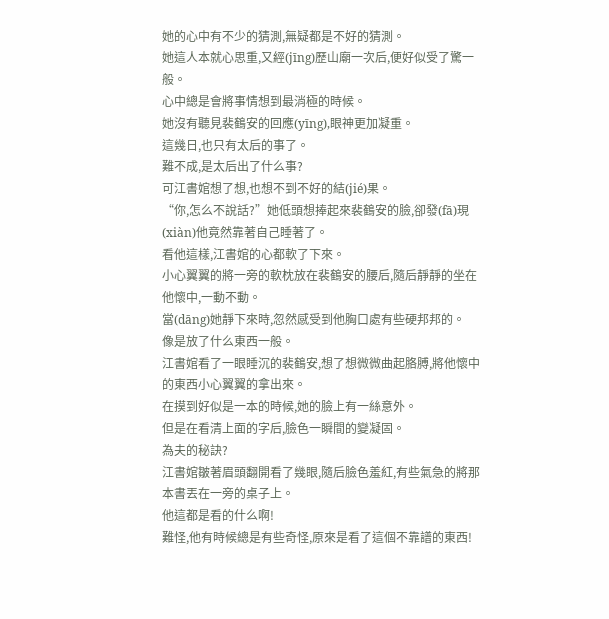她的心中有不少的猜測,無疑都是不好的猜測。
她這人本就心思重,又經(jīng)歷山廟一次后,便好似受了驚一般。
心中總是會將事情想到最消極的時候。
她沒有聽見裴鶴安的回應(yīng),眼神更加凝重。
這幾日,也只有太后的事了。
難不成,是太后出了什么事?
可江書婠想了想,也想不到不好的結(jié)果。
“你,怎么不說話?”她低頭想捧起來裴鶴安的臉,卻發(fā)現(xiàn)他竟然靠著自己睡著了。
看他這樣,江書婠的心都軟了下來。
小心翼翼的將一旁的軟枕放在裴鶴安的腰后,隨后靜靜的坐在他懷中,一動不動。
當(dāng)她靜下來時,忽然感受到他胸口處有些硬邦邦的。
像是放了什么東西一般。
江書婠看了一眼睡沉的裴鶴安,想了想微微曲起胳膊,將他懷中的東西小心翼翼的拿出來。
在摸到好似是一本的時候,她的臉上有一絲意外。
但是在看清上面的字后,臉色一瞬間的變凝固。
為夫的秘訣?
江書婠皺著眉頭翻開看了幾眼,隨后臉色羞紅,有些氣急的將那本書丟在一旁的桌子上。
他這都是看的什么啊!
難怪,他有時候總是有些奇怪,原來是看了這個不靠譜的東西!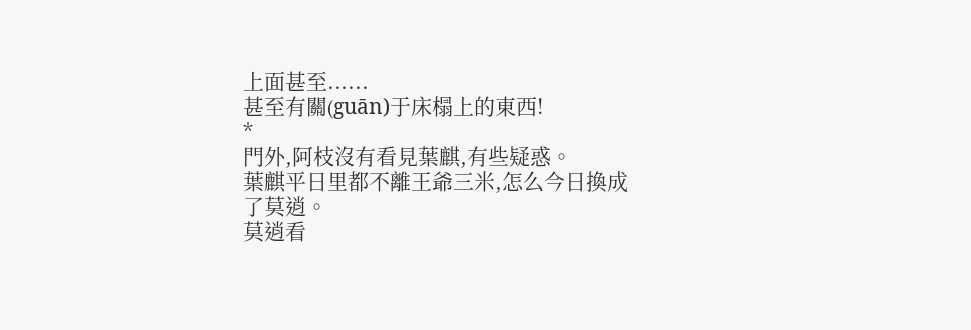上面甚至......
甚至有關(guān)于床榻上的東西!
*
門外,阿枝沒有看見葉麒,有些疑惑。
葉麒平日里都不離王爺三米,怎么今日換成了莫逍。
莫逍看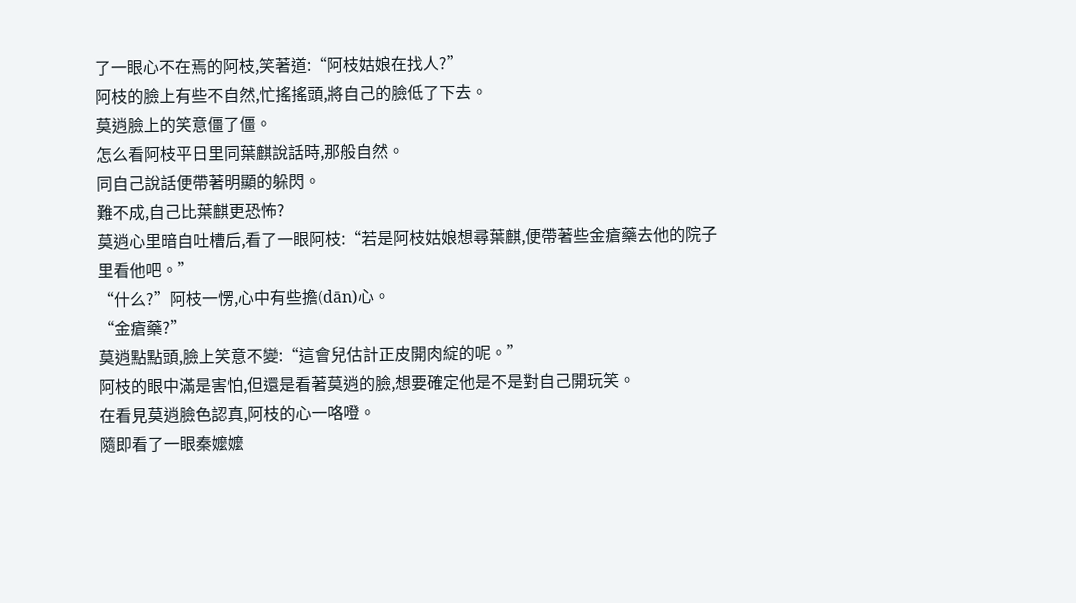了一眼心不在焉的阿枝,笑著道:“阿枝姑娘在找人?”
阿枝的臉上有些不自然,忙搖搖頭,將自己的臉低了下去。
莫逍臉上的笑意僵了僵。
怎么看阿枝平日里同葉麒說話時,那般自然。
同自己說話便帶著明顯的躲閃。
難不成,自己比葉麒更恐怖?
莫逍心里暗自吐槽后,看了一眼阿枝:“若是阿枝姑娘想尋葉麒,便帶著些金瘡藥去他的院子里看他吧。”
“什么?”阿枝一愣,心中有些擔(dān)心。
“金瘡藥?”
莫逍點點頭,臉上笑意不變:“這會兒估計正皮開肉綻的呢。”
阿枝的眼中滿是害怕,但還是看著莫逍的臉,想要確定他是不是對自己開玩笑。
在看見莫逍臉色認真,阿枝的心一咯噔。
隨即看了一眼秦嬤嬤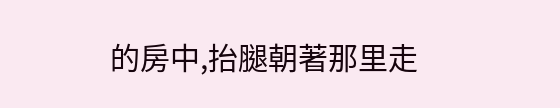的房中,抬腿朝著那里走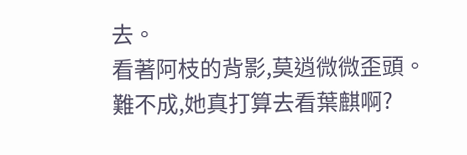去。
看著阿枝的背影,莫逍微微歪頭。
難不成,她真打算去看葉麒啊?